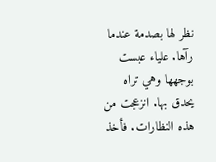نظر لها بصدمة عندما رآها. علياء عبست بوجهها وهي تراه يحدق بها. انزعجت من هذه النظارات. فأخذ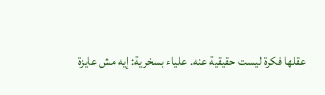عقلها فكرة ليست حقيقية عنه. علياء بسخرية: إيه مش عايزة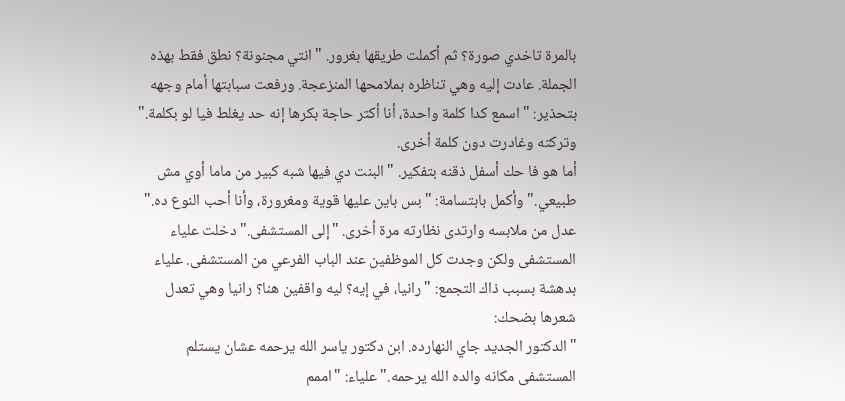بالمرة تاخدي صورة؟ ثم أكملت طريقها بغرور. "انتي مجنونة؟ نطق فقط بهذه الجملة. عادت إليه وهي تناظره بملامحها المنزعجة. ورفعت سبابتها أمام وجهه بتحذير: "اسمع كدا كلمة واحدة، أنا أكتر حاجة بكرها إنه حد يغلط فيا لو بكلمة." وتركته وغادرت دون كلمة أخرى.
أما هو فا حك أسفل ذقنه بتفكير. "البنت دي فيها شبه كبير من ماما أوي مش طبيعي." وأكمل بابتسامة: "بس باين عليها قوية ومغرورة، وأنا أحب النوع ده." عدل من ملابسه وارتدى نظارته مرة أخرى. "إلى المستشفى." دخلت علياء المستشفى ولكن وجدت كل الموظفين عند الباب الفرعي من المستشفى. علياء بدهشة بسبب ذاك التجمع: "رانيا، في إيه؟ ليه واقفين هنا؟ رانيا وهي تعدل شعرها بضحك:
"الدكتور الجديد جاي النهارده. ابن دكتور ياسر الله يرحمه عشان يستلم المستشفى مكانه والده الله يرحمه." علياء: "اممم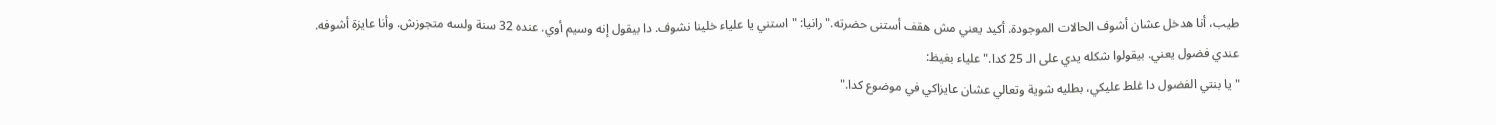طيب، أنا هدخل عشان أشوف الحالات الموجودة. أكيد يعني مش هقف أستنى حضرته." رانيا: "استني يا علياء خلينا نشوف. دا بيقول إنه وسيم أوي. عنده 32 سنة ولسه متجوزش. وأنا عايزة أشوفه. عندي فضول يعني. بيقولوا شكله يدي على الـ 25 كدا." علياء بغيظ:
"يا بنتي الفضول دا غلط عليكي، بطليه شوية وتعالي عشان عايزاكي في موضوع كدا."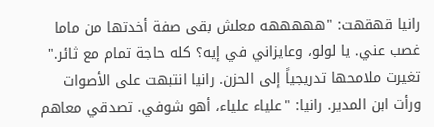رانيا قهقهت: "هههههه معلش بقى صفة أخدتها من ماما غصب عني. يا لولو، وعايزاني في إيه؟ كله حاجة تمام مع ثائر." تغيرت ملامحها تدريجياً إلى الحزن. رانيا انتبهت على الأصوات ورأت ابن المدير. رانيا: "علياء علياء، أهو شوفي. تصدقي معاهم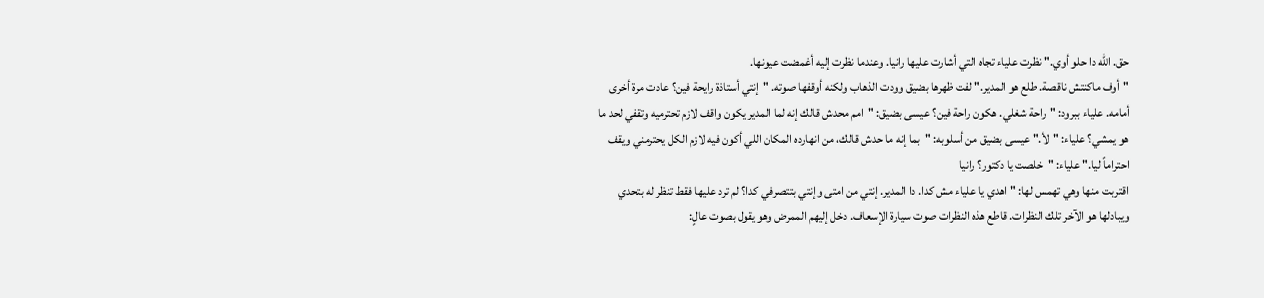حق. الله دا حلو أوي." نظرت علياء تجاه التي أشارت عليها رانيا. وعندما نظرت إليه أغمضت عيونها.
"أوف ماكنتش ناقصة. طلع هو المدير." لفت ظهرها بضيق وودت الذهاب ولكنه أوقفها صوته. "إنتي أستاذة رايحة فين؟ عادت مرة أخرى أمامه. علياء ببرود: "راحة شغلي. هكون راحة فين؟ عيسى بضيق: "امم محدش قالك إنه لما المدير يكون واقف لازم تحترميه وتقفي لحد ما هو يمشي؟ علياء: "لأ." عيسى بضيق من أسلوبه: "بما إنه ما حدش قالك، من انهارده المكان اللي أكون فيه لازم الكل يحترمني ويقف احتراماً ليا." علياء: "خلصت يا دكتور؟ رانيا
اقتربت منها وهي تهمس لها: "اهدي يا علياء مش كدا. دا المدير. إنتي من امتى وإنتي بتتصرفي كدا؟ لم ترد عليها فقط تنظر له بتحدي ويبادلها هو الآخر تلك النظرات. قاطع هذه النظرات صوت سيارة الإسعاف. دخل إليهم الممرض وهو يقول بصوت عالٍ: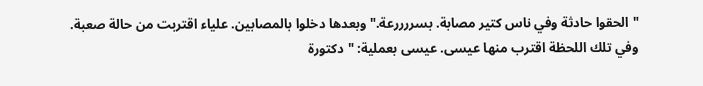"الحقوا حادثة وفي ناس كتير مصابة. بسررررعة." وبعدها دخلوا بالمصابين. علياء اقتربت من حالة صعبة. وفي تلك اللحظة اقترب منها عيسى. عيسى بعملية: "دكتورة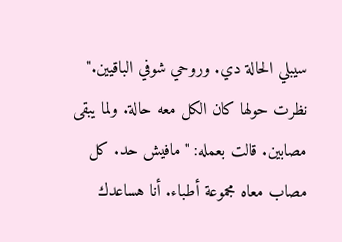سيبلي الحالة دي. وروحي شوفي الباقيين."
نظرت حولها كان الكل معه حالة. ولما يبقى مصابين. قالت بعمله: "مافيش حد. كل مصاب معاه مجموعة أطباء. أنا هساعدك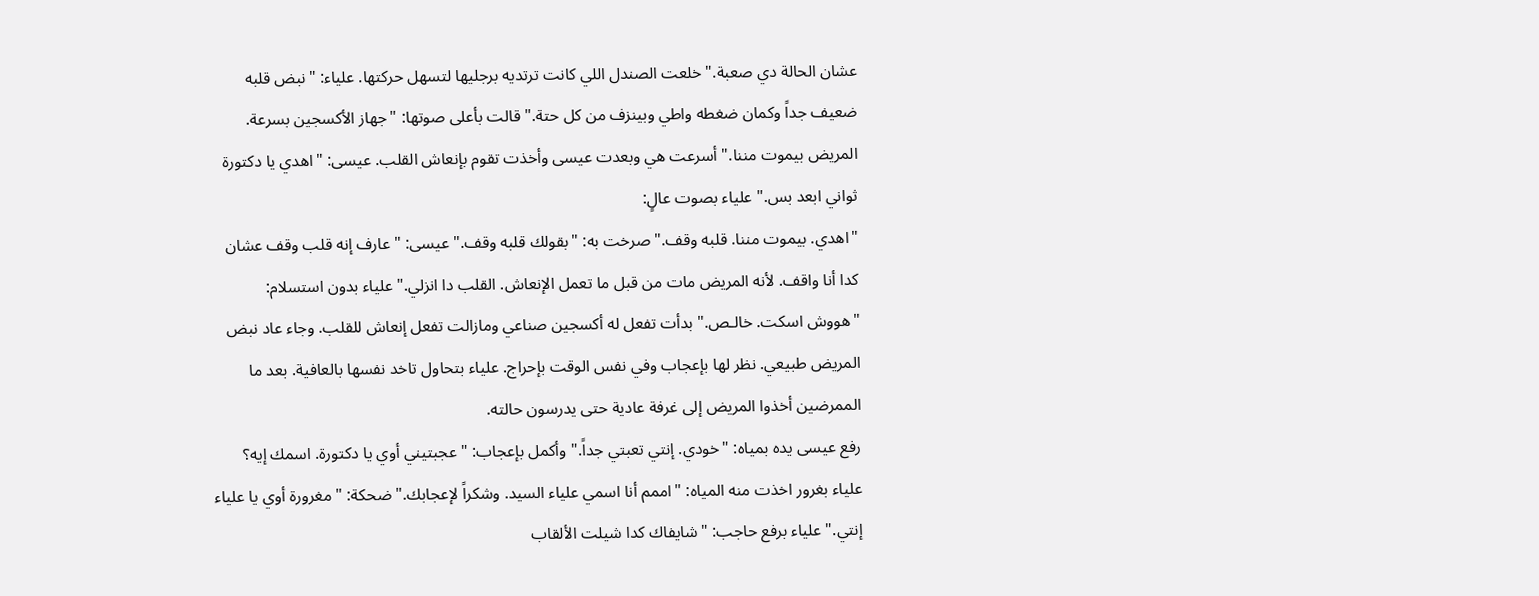عشان الحالة دي صعبة." خلعت الصندل اللي كانت ترتديه برجليها لتسهل حركتها. علياء: "نبض قلبه ضعيف جداً وكمان ضغطه واطي وبينزف من كل حتة." قالت بأعلى صوتها: "جهاز الأكسجين بسرعة. المريض بيموت مننا." أسرعت هي وبعدت عيسى وأخذت تقوم بإنعاش القلب. عيسى: "اهدي يا دكتورة ثواني ابعد بس." علياء بصوت عالٍ:
"اهدي. بيموت مننا. قلبه وقف." صرخت به: "بقولك قلبه وقف." عيسى: "عارف إنه قلب وقف عشان كدا أنا واقف. لأنه المريض مات من قبل ما تعمل الإنعاش. القلب دا انزلي." علياء بدون استسلام: "هووش اسكت. خالـص." بدأت تفعل له أكسجين صناعي ومازالت تفعل إنعاش للقلب. وجاء عاد نبض المريض طبيعي. نظر لها بإعجاب وفي نفس الوقت بإحراج. علياء بتحاول تاخد نفسها بالعافية. بعد ما الممرضين أخذوا المريض إلى غرفة عادية حتى يدرسون حالته.
رفع عيسى يده بمياه: "خودي. إنتي تعبتي جداً." وأكمل بإعجاب: "عجبتيني أوي يا دكتورة. اسمك إيه؟ علياء بغرور اخذت منه المياه: "اممم أنا اسمي علياء السيد. وشكراً لإعجابك." ضحكة: "مغرورة أوي يا علياء إنتي." علياء برفع حاجب: "شايفاك كدا شيلت الألقاب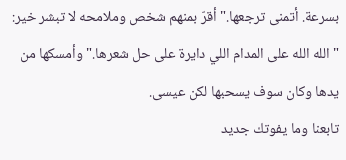بسرعة. أتمنى ترجعها." أقرّ بمنهم شخص وملامحه لا تبشر خير: "الله الله على المدام اللي دايرة على حل شعرها." وأمسكها من يدها وكان سوف يسحبها لكن عيسى.
تابعنا وما يفوتك جديد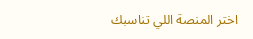اختر المنصة اللي تناسبك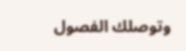وتوصلك الفصول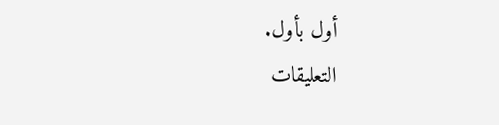أول بأول.
التعليقات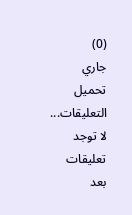(0)
جاري تحميل التعليقات...
لا توجد تعليقات بعد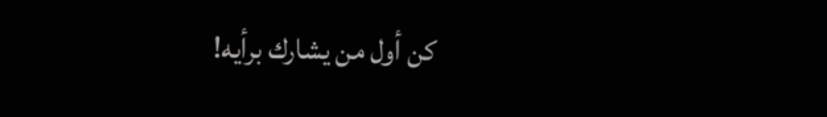كن أول من يشارك برأيه!